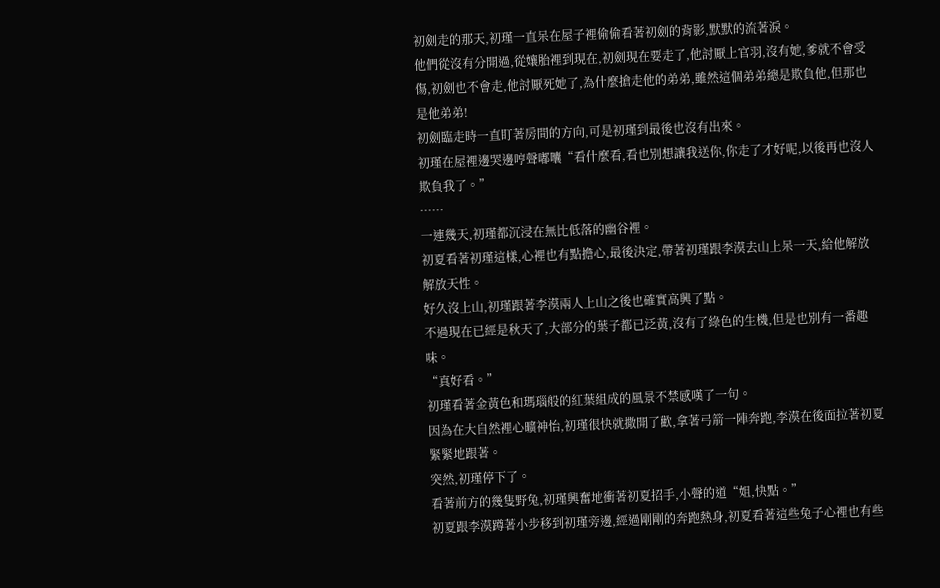初劍走的那天,初瑾一直呆在屋子裡偷偷看著初劍的背影,默默的流著淚。
他們從沒有分開過,從孃胎裡到現在,初劍現在要走了,他討厭上官羽,沒有她,爹就不會受傷,初劍也不會走,他討厭死她了,為什麼搶走他的弟弟,雖然這個弟弟總是欺負他,但那也是他弟弟!
初劍臨走時一直盯著房間的方向,可是初瑾到最後也沒有出來。
初瑾在屋裡邊哭邊哼聲嘟囔“看什麼看,看也別想讓我送你,你走了才好呢,以後再也沒人欺負我了。”
……
一連幾天,初瑾都沉浸在無比低落的幽谷裡。
初夏看著初瑾這樣,心裡也有點擔心,最後決定,帶著初瑾跟李漠去山上呆一天,給他解放解放天性。
好久沒上山,初瑾跟著李漠兩人上山之後也確實高興了點。
不過現在已經是秋天了,大部分的葉子都已泛黃,沒有了綠色的生機,但是也別有一番趣味。
“真好看。”
初瑾看著金黃色和瑪瑙般的紅葉組成的風景不禁感嘆了一句。
因為在大自然裡心曠神怡,初瑾很快就撒開了歡,拿著弓箭一陣奔跑,李漠在後面拉著初夏緊緊地跟著。
突然,初瑾停下了。
看著前方的幾隻野兔,初瑾興奮地衝著初夏招手,小聲的道“姐,快點。”
初夏跟李漠蹲著小步移到初瑾旁邊,經過剛剛的奔跑熱身,初夏看著這些兔子心裡也有些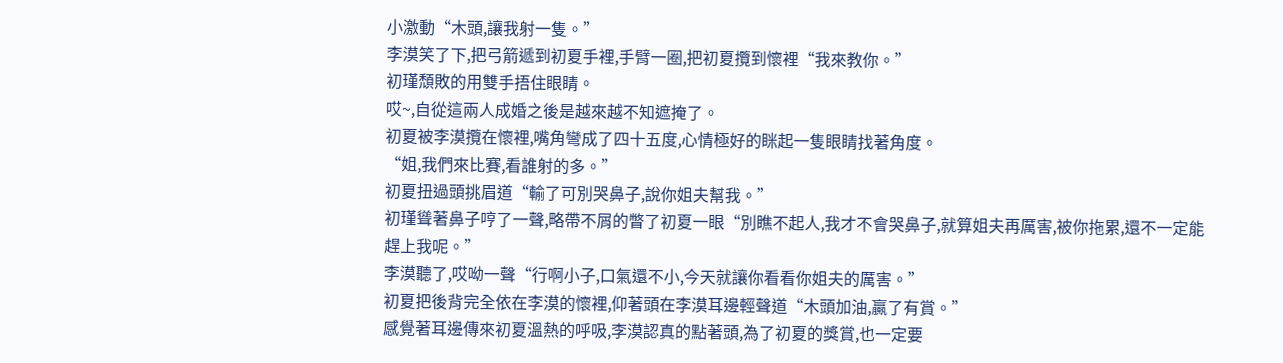小激動“木頭,讓我射一隻。”
李漠笑了下,把弓箭遞到初夏手裡,手臂一圈,把初夏攬到懷裡“我來教你。”
初瑾頹敗的用雙手捂住眼睛。
哎~,自從這兩人成婚之後是越來越不知遮掩了。
初夏被李漠攬在懷裡,嘴角彎成了四十五度,心情極好的眯起一隻眼睛找著角度。
“姐,我們來比賽,看誰射的多。”
初夏扭過頭挑眉道“輸了可別哭鼻子,說你姐夫幫我。”
初瑾聳著鼻子哼了一聲,略帶不屑的瞥了初夏一眼“別瞧不起人,我才不會哭鼻子,就算姐夫再厲害,被你拖累,還不一定能趕上我呢。”
李漠聽了,哎呦一聲“行啊小子,口氣還不小,今天就讓你看看你姐夫的厲害。”
初夏把後背完全依在李漠的懷裡,仰著頭在李漠耳邊輕聲道“木頭加油,贏了有賞。”
感覺著耳邊傳來初夏溫熱的呼吸,李漠認真的點著頭,為了初夏的獎賞,也一定要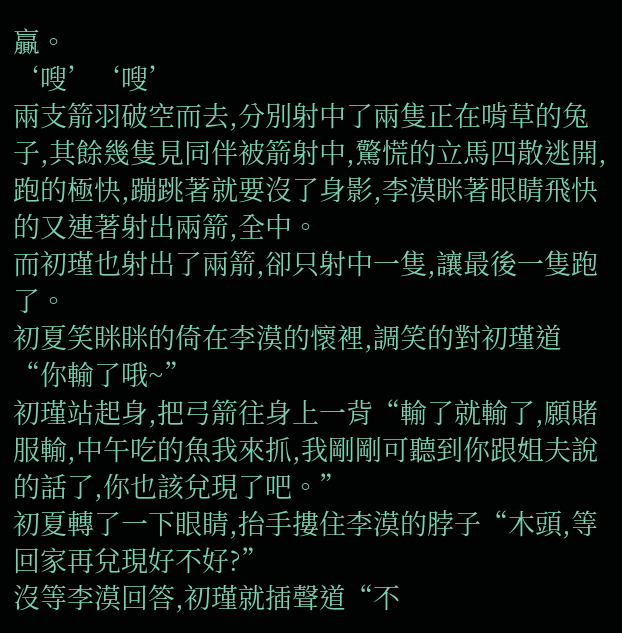贏。
‘嗖’‘嗖’
兩支箭羽破空而去,分別射中了兩隻正在啃草的兔子,其餘幾隻見同伴被箭射中,驚慌的立馬四散逃開,跑的極快,蹦跳著就要沒了身影,李漠眯著眼睛飛快的又連著射出兩箭,全中。
而初瑾也射出了兩箭,卻只射中一隻,讓最後一隻跑了。
初夏笑眯眯的倚在李漠的懷裡,調笑的對初瑾道“你輸了哦~”
初瑾站起身,把弓箭往身上一背“輸了就輸了,願賭服輸,中午吃的魚我來抓,我剛剛可聽到你跟姐夫說的話了,你也該兌現了吧。”
初夏轉了一下眼睛,抬手摟住李漠的脖子“木頭,等回家再兌現好不好?”
沒等李漠回答,初瑾就插聲道“不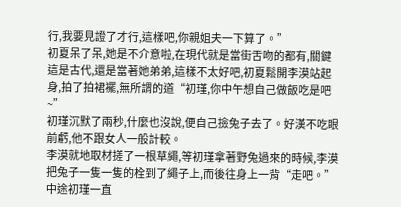行,我要見證了才行,這樣吧,你親姐夫一下算了。”
初夏呆了呆,她是不介意啦,在現代就是當街舌吻的都有,關鍵這是古代,還是當著她弟弟,這樣不太好吧,初夏鬆開李漠站起身,拍了拍裙襬,無所謂的道“初瑾,你中午想自己做飯吃是吧~”
初瑾沉默了兩秒,什麼也沒說,便自己撿兔子去了。好漢不吃眼前虧,他不跟女人一般計較。
李漠就地取材搓了一根草繩,等初瑾拿著野兔過來的時候,李漠把兔子一隻一隻的栓到了繩子上,而後往身上一背“走吧。”
中途初瑾一直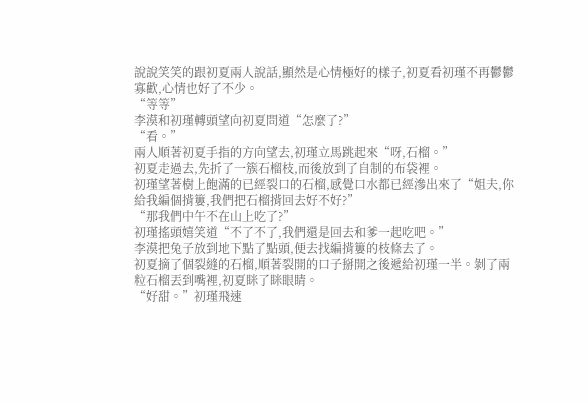說說笑笑的跟初夏兩人說話,顯然是心情極好的樣子,初夏看初瑾不再鬱鬱寡歡,心情也好了不少。
“等等”
李漠和初瑾轉頭望向初夏問道“怎麼了?”
“看。”
兩人順著初夏手指的方向望去,初瑾立馬跳起來“呀,石榴。”
初夏走過去,先折了一簇石榴枝,而後放到了自制的布袋裡。
初瑾望著樹上飽滿的已經裂口的石榴,感覺口水都已經滲出來了“姐夫,你給我編個揹簍,我們把石榴揹回去好不好?”
“那我們中午不在山上吃了?”
初瑾搖頭嬉笑道“不了不了,我們還是回去和爹一起吃吧。”
李漠把兔子放到地下點了點頭,便去找編揹簍的枝條去了。
初夏摘了個裂縫的石榴,順著裂開的口子掰開之後遞給初瑾一半。剝了兩粒石榴丟到嘴裡,初夏眯了眯眼睛。
“好甜。”初瑾飛速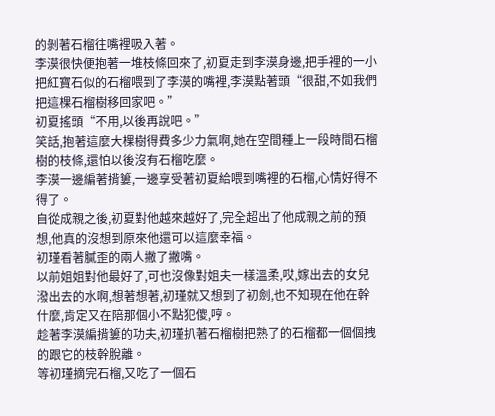的剝著石榴往嘴裡吸入著。
李漠很快便抱著一堆枝條回來了,初夏走到李漠身邊,把手裡的一小把紅寶石似的石榴喂到了李漠的嘴裡,李漠點著頭“很甜,不如我們把這棵石榴樹移回家吧。”
初夏搖頭“不用,以後再說吧。”
笑話,抱著這麼大棵樹得費多少力氣啊,她在空間種上一段時間石榴樹的枝條,還怕以後沒有石榴吃麼。
李漠一邊編著揹簍,一邊享受著初夏給喂到嘴裡的石榴,心情好得不得了。
自從成親之後,初夏對他越來越好了,完全超出了他成親之前的預想,他真的沒想到原來他還可以這麼幸福。
初瑾看著膩歪的兩人撇了撇嘴。
以前姐姐對他最好了,可也沒像對姐夫一樣溫柔,哎,嫁出去的女兒潑出去的水啊,想著想著,初瑾就又想到了初劍,也不知現在他在幹什麼,肯定又在陪那個小不點犯傻,哼。
趁著李漠編揹簍的功夫,初瑾扒著石榴樹把熟了的石榴都一個個拽的跟它的枝幹脫離。
等初瑾摘完石榴,又吃了一個石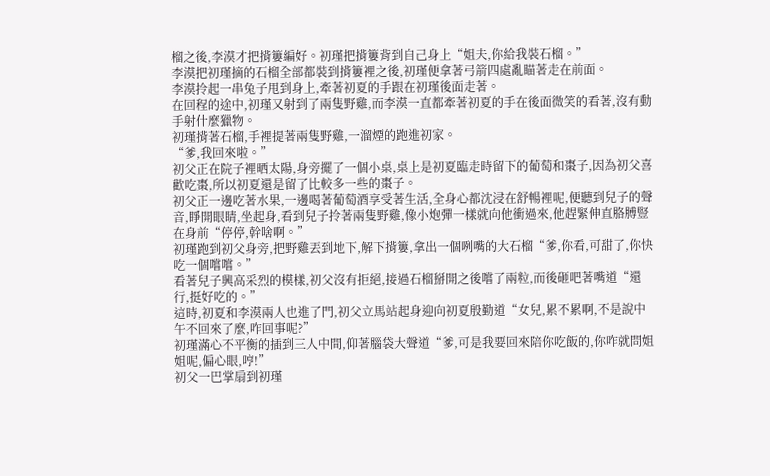榴之後,李漠才把揹簍編好。初瑾把揹簍背到自己身上“姐夫,你給我裝石榴。”
李漠把初瑾摘的石榴全部都裝到揹簍裡之後,初瑾便拿著弓箭四處亂瞄著走在前面。
李漠拎起一串兔子甩到身上,牽著初夏的手跟在初瑾後面走著。
在回程的途中,初瑾又射到了兩隻野雞,而李漠一直都牽著初夏的手在後面微笑的看著,沒有動手射什麼獵物。
初瑾揹著石榴,手裡提著兩隻野雞,一溜煙的跑進初家。
“爹,我回來啦。”
初父正在院子裡晒太陽,身旁擺了一個小桌,桌上是初夏臨走時留下的葡萄和棗子,因為初父喜歡吃棗,所以初夏還是留了比較多一些的棗子。
初父正一邊吃著水果,一邊喝著葡萄酒享受著生活,全身心都沈浸在舒暢裡呢,便聽到兒子的聲音,睜開眼睛,坐起身,看到兒子拎著兩隻野雞,像小炮彈一樣就向他衝過來,他趕緊伸直胳膊豎在身前“停停,幹啥啊。”
初瑾跑到初父身旁,把野雞丟到地下,解下揹簍,拿出一個咧嘴的大石榴“爹,你看,可甜了,你快吃一個嚐嚐。”
看著兒子興高采烈的模樣,初父沒有拒絕,接過石榴掰開之後嚐了兩粒,而後砸吧著嘴道“還行,挺好吃的。”
這時,初夏和李漠兩人也進了門,初父立馬站起身迎向初夏殷勤道“女兒,累不累啊,不是說中午不回來了麼,咋回事呢?”
初瑾滿心不平衡的插到三人中間,仰著腦袋大聲道“爹,可是我要回來陪你吃飯的,你咋就問姐姐呢,偏心眼,哼!”
初父一巴掌扇到初瑾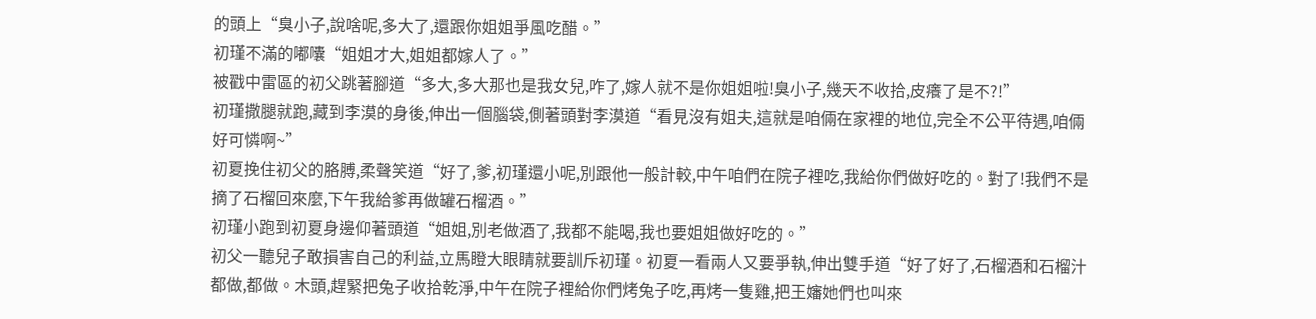的頭上“臭小子,說啥呢,多大了,還跟你姐姐爭風吃醋。”
初瑾不滿的嘟囔“姐姐才大,姐姐都嫁人了。”
被戳中雷區的初父跳著腳道“多大,多大那也是我女兒,咋了,嫁人就不是你姐姐啦!臭小子,幾天不收拾,皮癢了是不?!”
初瑾撒腿就跑,藏到李漠的身後,伸出一個腦袋,側著頭對李漠道“看見沒有姐夫,這就是咱倆在家裡的地位,完全不公平待遇,咱倆好可憐啊~”
初夏挽住初父的胳膊,柔聲笑道“好了,爹,初瑾還小呢,別跟他一般計較,中午咱們在院子裡吃,我給你們做好吃的。對了!我們不是摘了石榴回來麼,下午我給爹再做罐石榴酒。”
初瑾小跑到初夏身邊仰著頭道“姐姐,別老做酒了,我都不能喝,我也要姐姐做好吃的。”
初父一聽兒子敢損害自己的利益,立馬瞪大眼睛就要訓斥初瑾。初夏一看兩人又要爭執,伸出雙手道“好了好了,石榴酒和石榴汁都做,都做。木頭,趕緊把兔子收拾乾淨,中午在院子裡給你們烤兔子吃,再烤一隻雞,把王嬸她們也叫來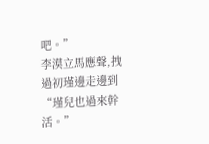吧。”
李漠立馬應聲,拽過初瑾邊走邊到“瑾兒也過來幹活。”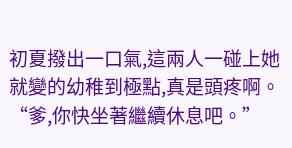初夏撥出一口氣,這兩人一碰上她就變的幼稚到極點,真是頭疼啊。
“爹,你快坐著繼續休息吧。”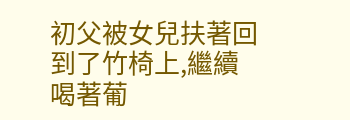初父被女兒扶著回到了竹椅上,繼續喝著葡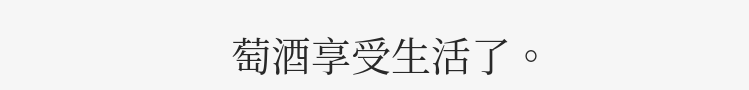萄酒享受生活了。